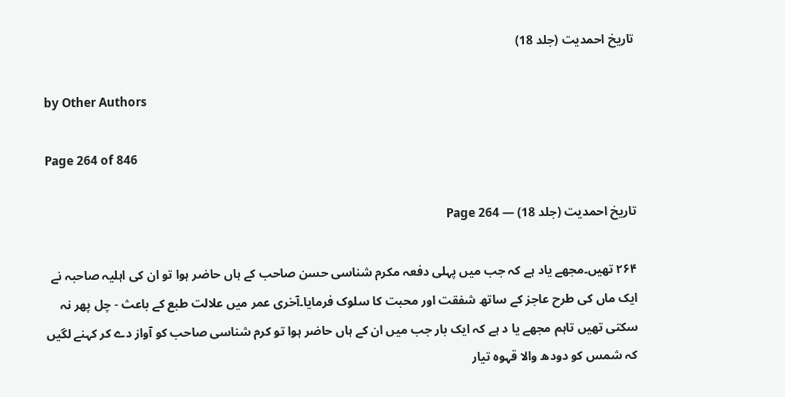تاریخ احمدیت (جلد 18)

by Other Authors

Page 264 of 846

تاریخ احمدیت (جلد 18) — Page 264

۲۶۴ تھیں۔مجھے یاد ہے کہ جب میں پہلی دفعہ مکرم شناسی حسن صاحب کے ہاں حاضر ہوا تو ان کی اہلیہ صاحبہ نے ایک ماں کی طرح عاجز کے ساتھ شفقت اور محبت کا سلوک فرمایا۔آخری عمر میں علالت طبع کے باعث - چل پھر نہ سکتی تھیں تاہم مجھے یا د ہے کہ ایک بار جب میں ان کے ہاں حاضر ہوا تو کرم شناسی صاحب کو آواز دے کر کہنے لگیں کہ شمس کو دودھ والا قہوہ تیار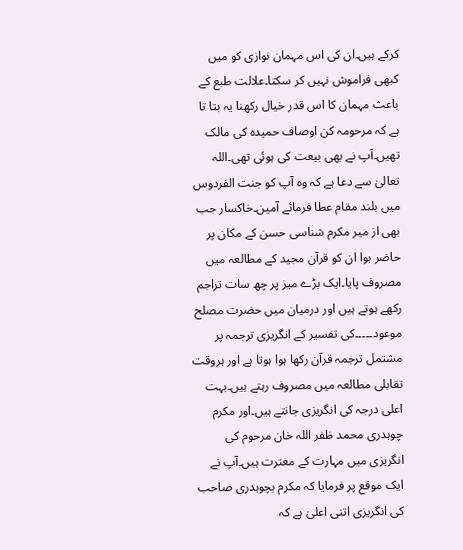کرکے ہیں۔ان کی اس مہمان نوازی کو میں کبھی فراموش نہیں کر سکتا۔علالت طبع کے باعث مہمان کا اس قدر خیال رکھنا یہ بتا تا ہے کہ مرحومہ کن اوصاف حمیدہ کی مالک تھیں۔آپ نے بھی بیعت کی ہوئی تھی۔اللہ تعالیٰ سے دعا ہے کہ وہ آپ کو جنت الفردوس میں بلند مقام عطا فرمائے آمین۔خاکسار جب بھی از میر مکرم شناسی حسن کے مکان پر حاضر ہوا ان کو قرآن مجید کے مطالعہ میں مصروف پایا۔ایک بڑے میز پر چھ سات تراجم رکھے ہوتے ہیں اور درمیان میں حضرت مصلح موعود۔۔۔۔۔کی تفسیر کے انگریزی ترجمہ پر مشتمل ترجمہ قرآن رکھا ہوا ہوتا ہے اور ہروقت تقابلی مطالعہ میں مصروف رہتے ہیں۔بہت اعلی درجہ کی انگریزی جانتے ہیں۔اور مکرم چوہدری محمد ظفر اللہ خان مرحوم کی انگریزی میں مہارت کے معترت ہیں۔آپ نے ایک موقع پر فرمایا کہ مکرم بچوہدری صاحب کی انگریزی اتنی اعلیٰ ہے کہ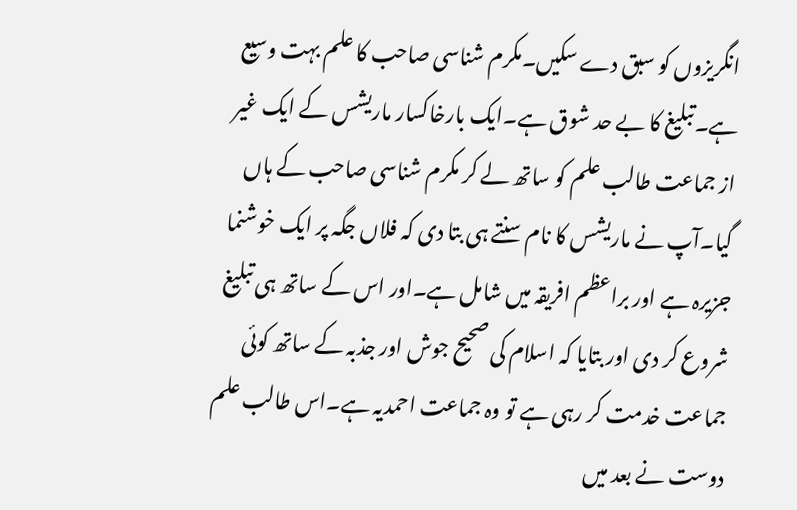انگریزوں کو سبق دے سکیں۔مکرم شناسی صاحب کا علم بہت وسیع ہے۔تبلیغ کا بے حد شوق ہے۔ایک بارخاکسار ماریشس کے ایک غیر از جماعت طالب علم کو ساتھ لے کر مکرم شناسی صاحب کے ہاں گیا۔آپ نے ماریشس کا نام سنتے ہی بتا دی کہ فلاں جگہ پر ایک خوشنما جزیرہ ہے اور براعظم افریقہ میں شامل ہے۔اور اس کے ساتھ ہی تبلیغ شروع کر دی اور بتایا کہ اسلام کی صحیح جوش اور جذبہ کے ساتھ کوئی جماعت خدمت کر رہی ہے تو وہ جماعت احمدیہ ہے۔اس طالب علم دوست نے بعد میں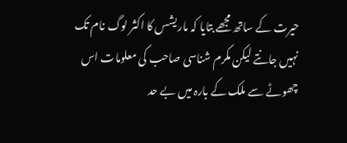حیرت کے ساتھ مجھے بتایا کہ ماریشس کا اکثر لوگ نام تک نہیں جانتے لیکن مکرم شناسی صاحب کی معلومات اس چھوٹے سے ملک کے بارہ میں بے حد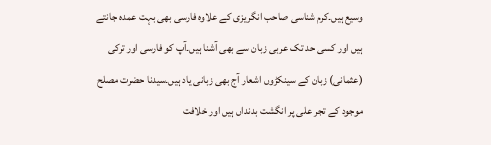وسیع ہیں۔کرم شناسی صاحب انگریزی کے علاوہ فارسی بھی بہت عمدہ جانتے ہیں اور کسی حد تک عربی زبان سے بھی آشنا ہیں۔آپ کو فارسی اور ترکی (عثمانی) زبان کے سینکڑوں اشعار آج بھی زبانی یاد ہیں۔سیدنا حضرت مصلح موجود کے تجر علی پر انگشت بدنداں ہیں اور خلافت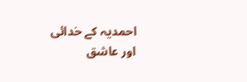احمدیہ کے خدائی اور عاشق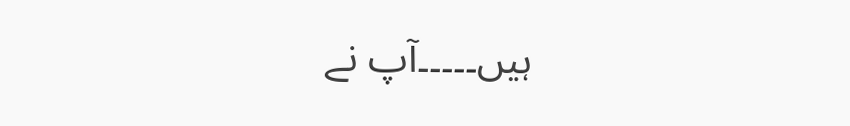ہیں۔۔۔۔۔آپ نے